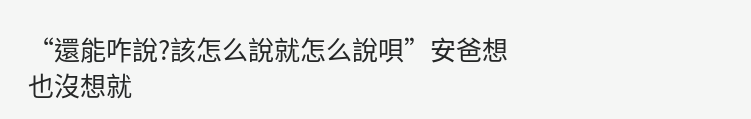“還能咋說?該怎么說就怎么說唄”安爸想也沒想就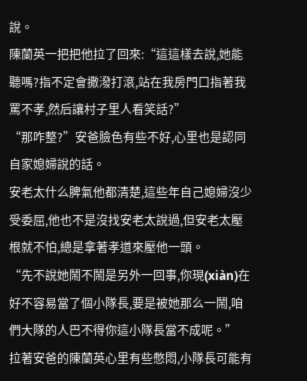說。
陳蘭英一把把他拉了回來:“這這樣去說,她能聽嗎?指不定會撒潑打滾,站在我房門口指著我罵不孝,然后讓村子里人看笑話?”
“那咋整?”安爸臉色有些不好,心里也是認同自家媳婦說的話。
安老太什么脾氣他都清楚,這些年自己媳婦沒少受委屈,他也不是沒找安老太說過,但安老太壓根就不怕,總是拿著孝道來壓他一頭。
“先不說她鬧不鬧是另外一回事,你現(xiàn)在好不容易當了個小隊長,要是被她那么一鬧,咱們大隊的人巴不得你這小隊長當不成呢。”
拉著安爸的陳蘭英心里有些憋悶,小隊長可能有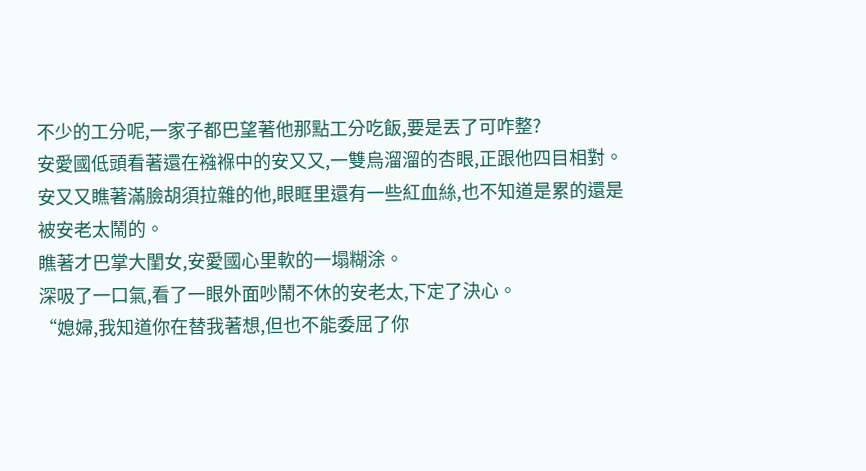不少的工分呢,一家子都巴望著他那點工分吃飯,要是丟了可咋整?
安愛國低頭看著還在襁褓中的安又又,一雙烏溜溜的杏眼,正跟他四目相對。
安又又瞧著滿臉胡須拉雜的他,眼眶里還有一些紅血絲,也不知道是累的還是被安老太鬧的。
瞧著才巴掌大閨女,安愛國心里軟的一塌糊涂。
深吸了一口氣,看了一眼外面吵鬧不休的安老太,下定了決心。
“媳婦,我知道你在替我著想,但也不能委屈了你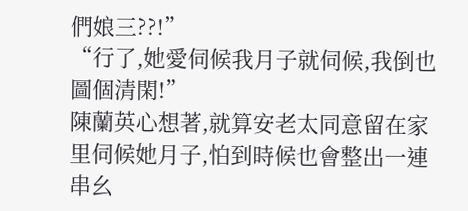們娘三??!”
“行了,她愛伺候我月子就伺候,我倒也圖個清閑!”
陳蘭英心想著,就算安老太同意留在家里伺候她月子,怕到時候也會整出一連串幺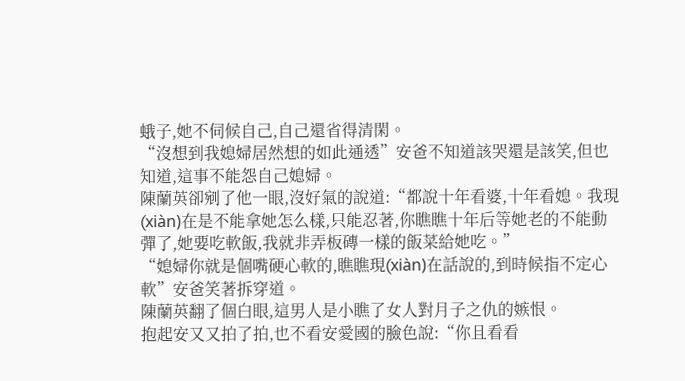蛾子,她不伺候自己,自己還省得清閑。
“沒想到我媳婦居然想的如此通透”安爸不知道該哭還是該笑,但也知道,這事不能怨自己媳婦。
陳蘭英卻剜了他一眼,沒好氣的說道:“都說十年看婆,十年看媳。我現(xiàn)在是不能拿她怎么樣,只能忍著,你瞧瞧十年后等她老的不能動彈了,她要吃軟飯,我就非弄板磚一樣的飯菜給她吃。”
“媳婦你就是個嘴硬心軟的,瞧瞧現(xiàn)在話說的,到時候指不定心軟”安爸笑著拆穿道。
陳蘭英翻了個白眼,這男人是小瞧了女人對月子之仇的嫉恨。
抱起安又又拍了拍,也不看安愛國的臉色說:“你且看看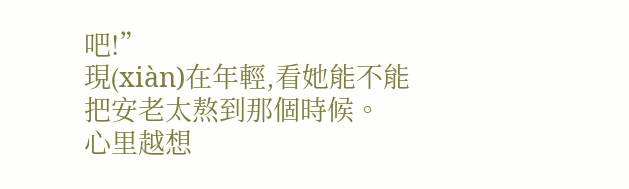吧!”
現(xiàn)在年輕,看她能不能把安老太熬到那個時候。
心里越想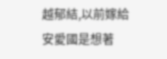越郁結,以前嫁給安愛國是想著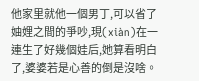他家里就他一個男丁,可以省了妯娌之間的爭吵,現(xiàn)在一連生了好幾個娃后,她算看明白了,婆婆若是心善的倒是沒啥。